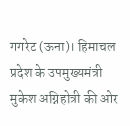गगरेट (ऊना)। हिमाचल प्रदेश के उपमुख्यमंत्री मुकेश अग्निहोत्री की ओर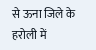से ऊना जिले के हरोली में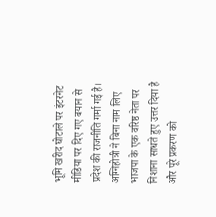भूमि खरीद घोटाले पर इंटरनेट मीडिया पर दिए गए बयान से प्रदेश की राजनीति गर्मा गई है। अग्निहोत्री ने बिना नाम लिए भाजपा के एक वरिष्ठ नेता पर निशाना साधते हुए उत्तर दिया है और पूरे प्रकरण को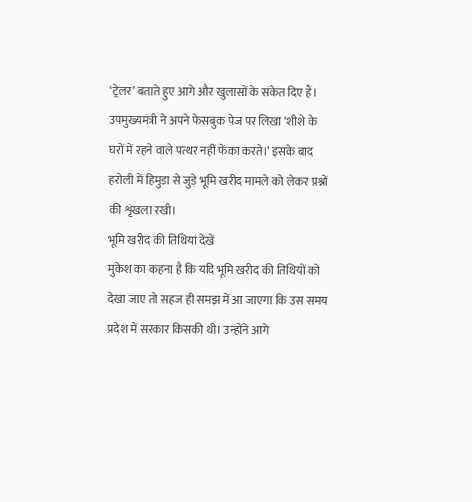‘ट्रेलर’ बताते हुए आगे और खुलासों के संकेत दिए हैं।
उपमुख्यमंत्री ने अपने फेसबुक पेज पर लिखा ‘शीशे के घरों में रहने वाले पत्थर नहीं फेंका करते।’ इसके बाद हरोली में हिमुडा से जुड़े भूमि खरीद मामले को लेकर प्रश्नों की शृंखला रखी।
भूमि खरीद की तिथियां देखें
मुकेश का कहना है कि यदि भूमि खरीद की तिथियों को देखा जाए तो सहज ही समझ में आ जाएगा कि उस समय प्रदेश में सरकार किसकी थी। उन्होंने आगे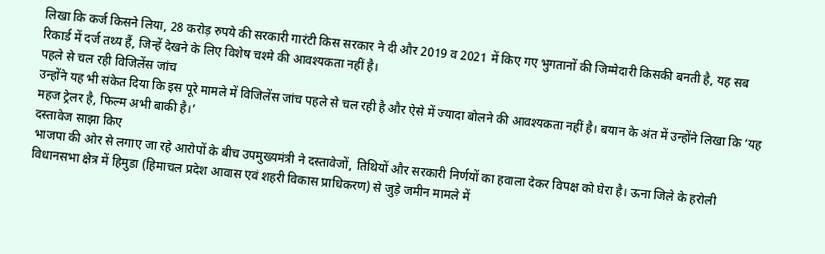लिखा कि कर्ज किसने लिया, 28 करोड़ रुपये की सरकारी गारंटी किस सरकार ने दी और 2019 व 2021 में किए गए भुगतानों की जिम्मेदारी किसकी बनती है, यह सब रिकार्ड में दर्ज तथ्य हैं, जिन्हें देखने के लिए विशेष चश्मे की आवश्यकता नहीं है।
पहले से चल रही विजिलेंस जांच
उन्होंने यह भी संकेत दिया कि इस पूरे मामले में विजिलेंस जांच पहले से चल रही है और ऐसे में ज्यादा बोलने की आवश्यकता नहीं है। बयान के अंत में उन्होंने लिखा कि ‘यह महज ट्रेलर है, फिल्म अभी बाकी है।’
दस्तावेज साझा किए
भाजपा की ओर से लगाए जा रहे आरोपों के बीच उपमुख्यमंत्री ने दस्तावेजों, तिथियों और सरकारी निर्णयों का हवाला देकर विपक्ष को घेरा है। ऊना जिले के हरोली विधानसभा क्षेत्र में हिमुडा (हिमाचल प्रदेश आवास एवं शहरी विकास प्राधिकरण) से जुड़े जमीन मामले में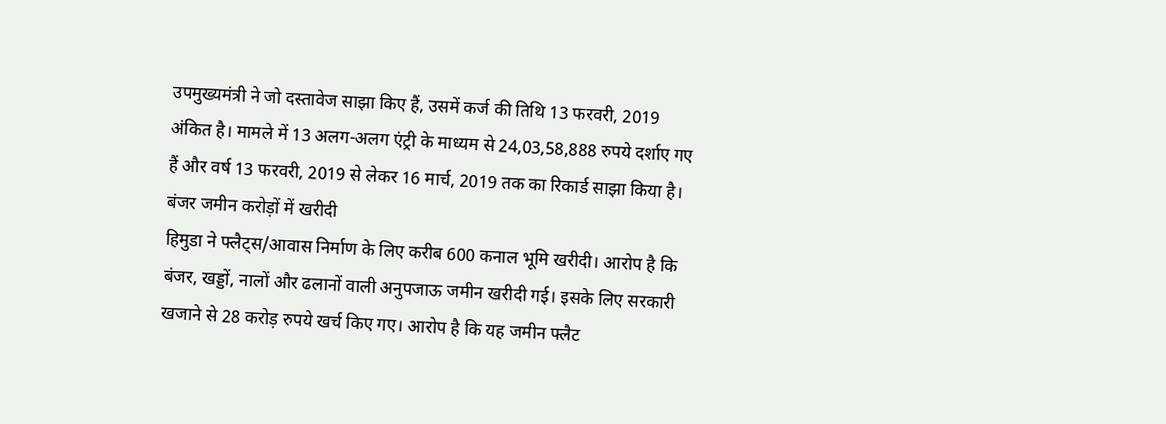उपमुख्यमंत्री ने जो दस्तावेज साझा किए हैं, उसमें कर्ज की तिथि 13 फरवरी, 2019 अंकित है। मामले में 13 अलग-अलग एंट्री के माध्यम से 24,03,58,888 रुपये दर्शाए गए हैं और वर्ष 13 फरवरी, 2019 से लेकर 16 मार्च, 2019 तक का रिकार्ड साझा किया है।
बंजर जमीन करोड़ों में खरीदी
हिमुडा ने फ्लैट्स/आवास निर्माण के लिए करीब 600 कनाल भूमि खरीदी। आरोप है कि बंजर, खड्डों, नालों और ढलानों वाली अनुपजाऊ जमीन खरीदी गई। इसके लिए सरकारी खजाने से 28 करोड़ रुपये खर्च किए गए। आरोप है कि यह जमीन फ्लैट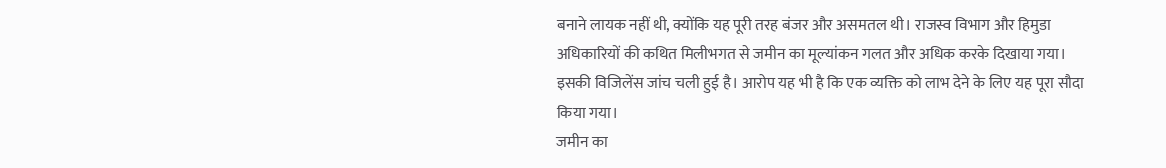बनाने लायक नहीं थी, क्योंकि यह पूरी तरह बंजर और असमतल थी। राजस्व विभाग और हिमुडा अधिकारियों की कथित मिलीभगत से जमीन का मूल्यांकन गलत और अधिक करके दिखाया गया। इसकी विजिलेंस जांच चली हुई है। आरोप यह भी है कि एक व्यक्ति को लाभ देने के लिए यह पूरा सौदा किया गया।
जमीन का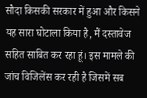सौदा किसकी सरकार में हुआ और किसने यह सारा घोटाला किया है, मैं दस्तावेज सहित साबित कर रहा हूं। इस मामले की जांच विजिलेंस कर रही है जिसमें सब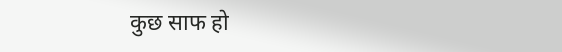कुछ साफ हो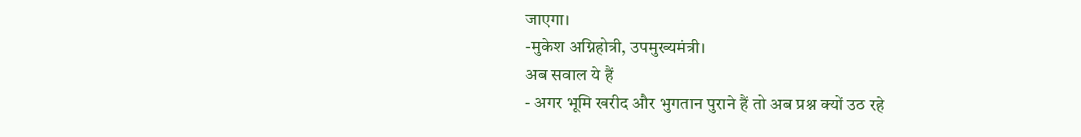जाएगा।
-मुकेश अग्निहोत्री, उपमुख्यमंत्री।
अब सवाल ये हैं
- अगर भूमि खरीद और भुगतान पुराने हैं तो अब प्रश्न क्यों उठ रहे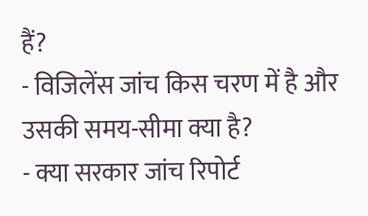हैं?
- विजिलेंस जांच किस चरण में है और उसकी समय-सीमा क्या है?
- क्या सरकार जांच रिपोर्ट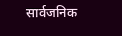सार्वजनिक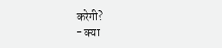करेगी?
- क्या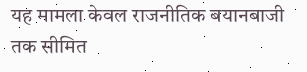यह मामला केवल राजनीतिक बयानबाजी तक सीमित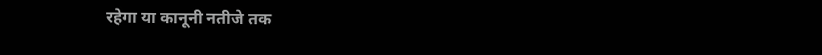रहेगा या कानूनी नतीजे तक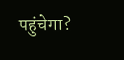पहुंचेगा?